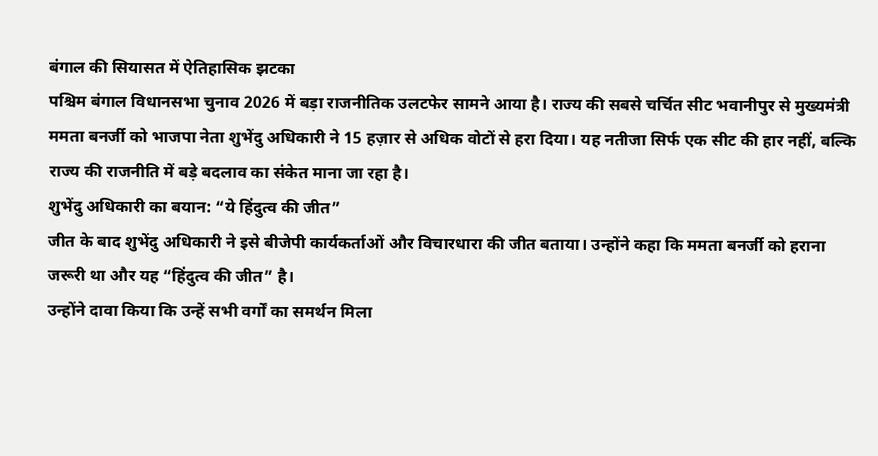बंगाल की सियासत में ऐतिहासिक झटका
पश्चिम बंगाल विधानसभा चुनाव 2026 में बड़ा राजनीतिक उलटफेर सामने आया है। राज्य की सबसे चर्चित सीट भवानीपुर से मुख्यमंत्री ममता बनर्जी को भाजपा नेता शुभेंदु अधिकारी ने 15 हज़ार से अधिक वोटों से हरा दिया। यह नतीजा सिर्फ एक सीट की हार नहीं, बल्कि राज्य की राजनीति में बड़े बदलाव का संकेत माना जा रहा है।
शुभेंदु अधिकारी का बयान: “ये हिंदुत्व की जीत”
जीत के बाद शुभेंदु अधिकारी ने इसे बीजेपी कार्यकर्ताओं और विचारधारा की जीत बताया। उन्होंने कहा कि ममता बनर्जी को हराना जरूरी था और यह “हिंदुत्व की जीत” है।
उन्होंने दावा किया कि उन्हें सभी वर्गों का समर्थन मिला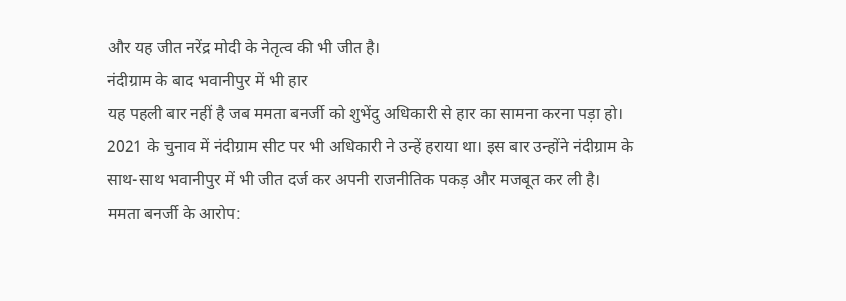और यह जीत नरेंद्र मोदी के नेतृत्व की भी जीत है।
नंदीग्राम के बाद भवानीपुर में भी हार
यह पहली बार नहीं है जब ममता बनर्जी को शुभेंदु अधिकारी से हार का सामना करना पड़ा हो। 2021 के चुनाव में नंदीग्राम सीट पर भी अधिकारी ने उन्हें हराया था। इस बार उन्होंने नंदीग्राम के साथ-साथ भवानीपुर में भी जीत दर्ज कर अपनी राजनीतिक पकड़ और मजबूत कर ली है।
ममता बनर्जी के आरोप: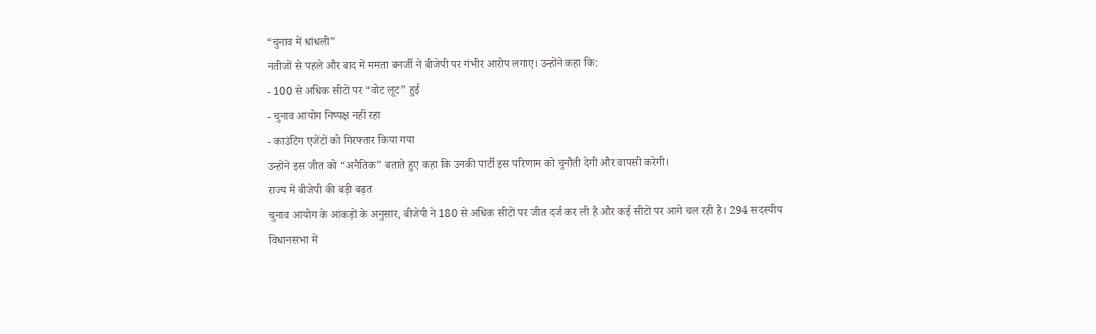“चुनाव में धांधली”
नतीजों से पहले और बाद में ममता बनर्जी ने बीजेपी पर गंभीर आरोप लगाए। उन्होंने कहा कि:
- 100 से अधिक सीटों पर “वोट लूट” हुई
- चुनाव आयोग निष्पक्ष नहीं रहा
- काउंटिंग एजेंटों को गिरफ्तार किया गया
उन्होंने इस जीत को “अनैतिक” बताते हुए कहा कि उनकी पार्टी इस परिणाम को चुनौती देगी और वापसी करेगी।
राज्य में बीजेपी की बड़ी बढ़त
चुनाव आयोग के आंकड़ों के अनुसार, बीजेपी ने 180 से अधिक सीटों पर जीत दर्ज कर ली है और कई सीटों पर आगे चल रही है। 294 सदस्यीय विधानसभा में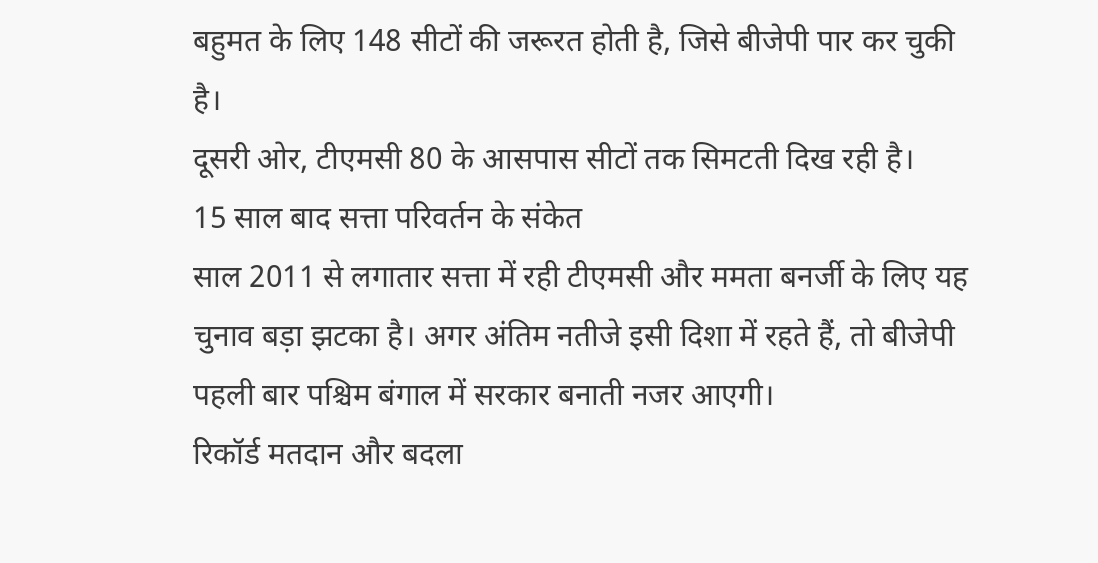बहुमत के लिए 148 सीटों की जरूरत होती है, जिसे बीजेपी पार कर चुकी है।
दूसरी ओर, टीएमसी 80 के आसपास सीटों तक सिमटती दिख रही है।
15 साल बाद सत्ता परिवर्तन के संकेत
साल 2011 से लगातार सत्ता में रही टीएमसी और ममता बनर्जी के लिए यह चुनाव बड़ा झटका है। अगर अंतिम नतीजे इसी दिशा में रहते हैं, तो बीजेपी पहली बार पश्चिम बंगाल में सरकार बनाती नजर आएगी।
रिकॉर्ड मतदान और बदला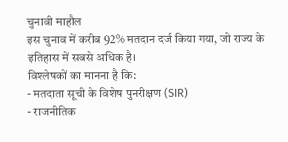चुनावी माहौल
इस चुनाव में करीब 92% मतदान दर्ज किया गया, जो राज्य के इतिहास में सबसे अधिक है।
विश्लेषकों का मानना है कि:
- मतदाता सूची के विशेष पुनरीक्षण (SIR)
- राजनीतिक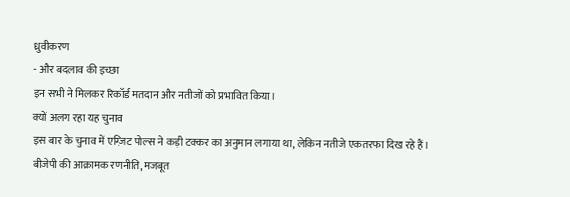ध्रुवीकरण
- और बदलाव की इच्छा
इन सभी ने मिलकर रिकॉर्ड मतदान और नतीजों को प्रभावित किया।
क्यों अलग रहा यह चुनाव
इस बार के चुनाव में एग्ज़िट पोल्स ने कड़ी टक्कर का अनुमान लगाया था, लेकिन नतीजे एकतरफा दिख रहे हैं।
बीजेपी की आक्रामक रणनीति, मजबूत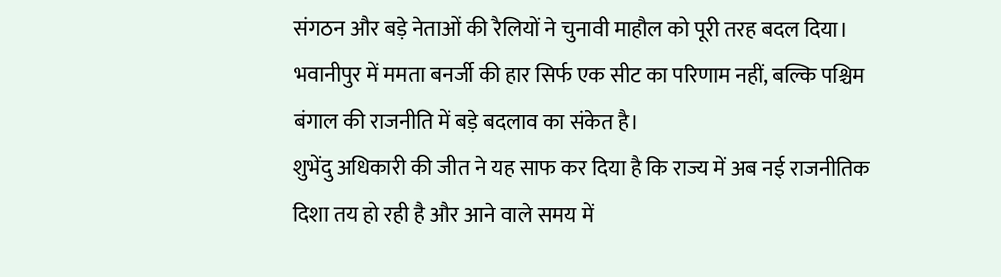संगठन और बड़े नेताओं की रैलियों ने चुनावी माहौल को पूरी तरह बदल दिया।
भवानीपुर में ममता बनर्जी की हार सिर्फ एक सीट का परिणाम नहीं, बल्कि पश्चिम बंगाल की राजनीति में बड़े बदलाव का संकेत है।
शुभेंदु अधिकारी की जीत ने यह साफ कर दिया है कि राज्य में अब नई राजनीतिक दिशा तय हो रही है और आने वाले समय में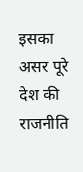इसका असर पूरे देश की राजनीति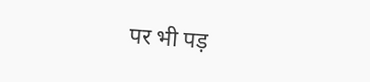पर भी पड़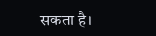सकता है।